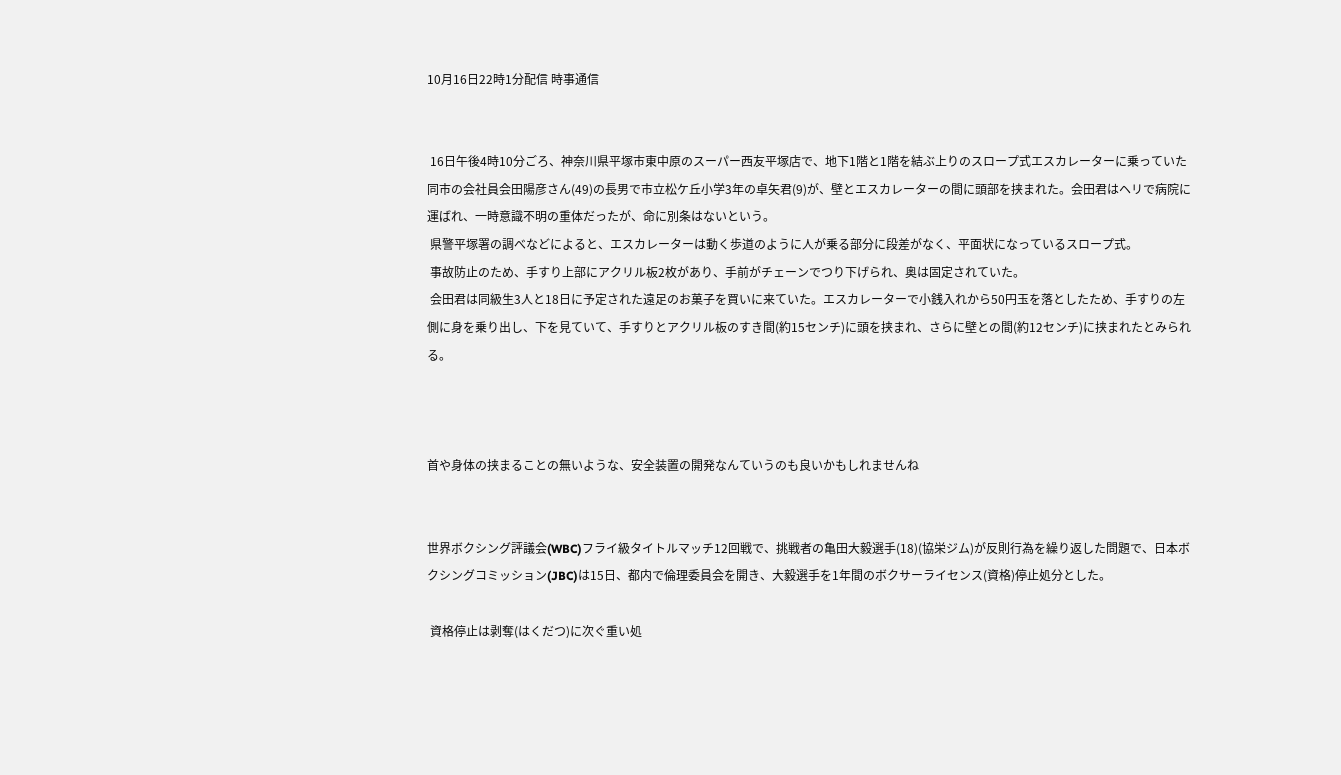10月16日22時1分配信 時事通信


 16日午後4時10分ごろ、神奈川県平塚市東中原のスーパー西友平塚店で、地下1階と1階を結ぶ上りのスロープ式エスカレーターに乗っていた同市の会社員会田陽彦さん(49)の長男で市立松ケ丘小学3年の卓矢君(9)が、壁とエスカレーターの間に頭部を挟まれた。会田君はヘリで病院に運ばれ、一時意識不明の重体だったが、命に別条はないという。
 県警平塚署の調べなどによると、エスカレーターは動く歩道のように人が乗る部分に段差がなく、平面状になっているスロープ式。
 事故防止のため、手すり上部にアクリル板2枚があり、手前がチェーンでつり下げられ、奥は固定されていた。
 会田君は同級生3人と18日に予定された遠足のお菓子を買いに来ていた。エスカレーターで小銭入れから50円玉を落としたため、手すりの左側に身を乗り出し、下を見ていて、手すりとアクリル板のすき間(約15センチ)に頭を挟まれ、さらに壁との間(約12センチ)に挟まれたとみられる。



首や身体の挟まることの無いような、安全装置の開発なんていうのも良いかもしれませんね


世界ボクシング評議会(WBC)フライ級タイトルマッチ12回戦で、挑戦者の亀田大毅選手(18)(協栄ジム)が反則行為を繰り返した問題で、日本ボクシングコミッション(JBC)は15日、都内で倫理委員会を開き、大毅選手を1年間のボクサーライセンス(資格)停止処分とした。

 資格停止は剥奪(はくだつ)に次ぐ重い処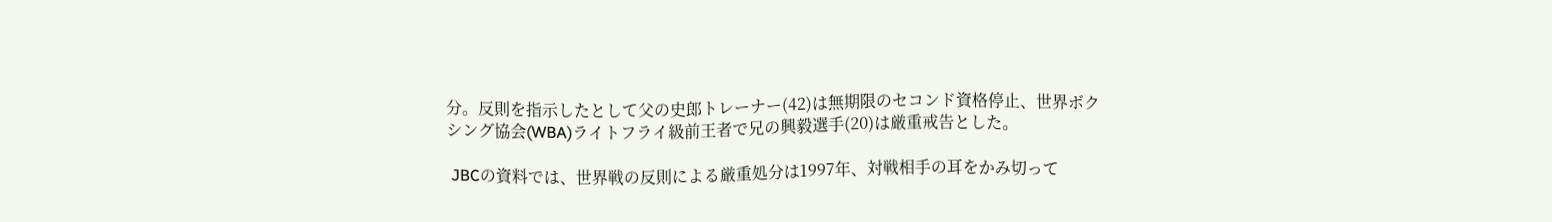分。反則を指示したとして父の史郎トレーナー(42)は無期限のセコンド資格停止、世界ボクシング協会(WBA)ライトフライ級前王者で兄の興毅選手(20)は厳重戒告とした。

 JBCの資料では、世界戦の反則による厳重処分は1997年、対戦相手の耳をかみ切って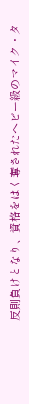反則負けとなり、資格をはく奪されたヘビー級のマイク・タ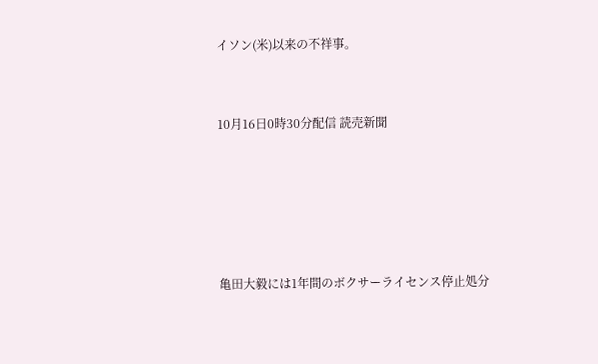イソン(米)以来の不祥事。


10月16日0時30分配信 読売新聞





亀田大毅には1年間のボクサーライセンス停止処分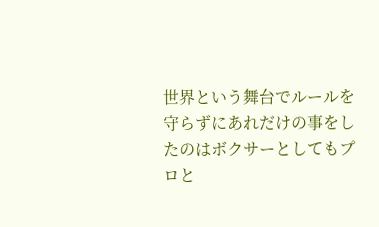世界という舞台でルールを守らずにあれだけの事をしたのはボクサーとしてもプロと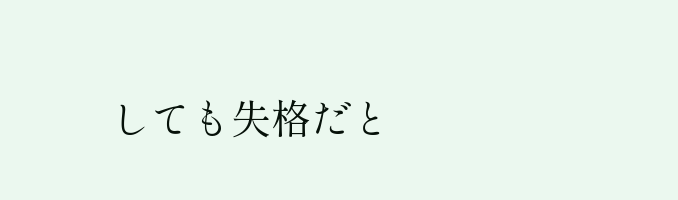しても失格だと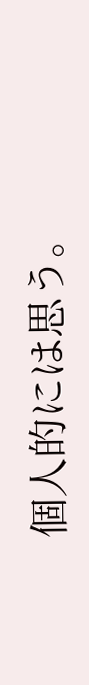個人的には思う。